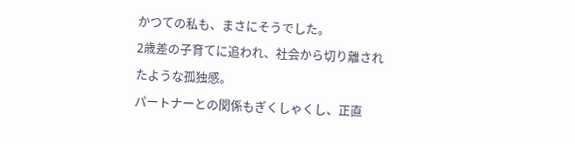かつての私も、まさにそうでした。
2歳差の子育てに追われ、社会から切り離されたような孤独感。
パートナーとの関係もぎくしゃくし、正直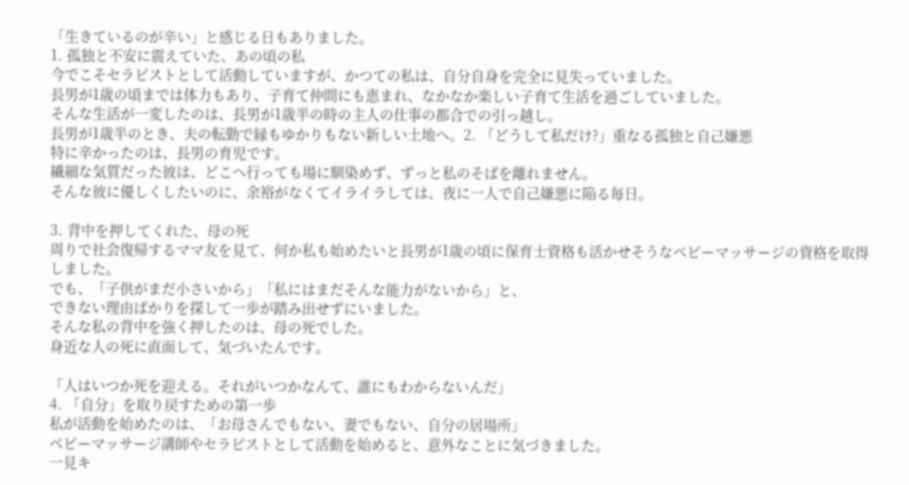「生きているのが辛い」と感じる日もありました。
1. 孤独と不安に震えていた、あの頃の私
今でこそセラピストとして活動していますが、かつての私は、自分自身を完全に見失っていました。
長男が1歳の頃までは体力もあり、子育て仲間にも恵まれ、なかなか楽しい子育て生活を過ごしていました。
そんな生活が一変したのは、長男が1歳半の時の主人の仕事の都合での引っ越し。
長男が1歳半のとき、夫の転勤で縁もゆかりもない新しい土地へ。2. 「どうして私だけ?」重なる孤独と自己嫌悪
特に辛かったのは、長男の育児です。
繊細な気質だった彼は、どこへ行っても場に馴染めず、ずっと私のそばを離れません。
そんな彼に優しくしたいのに、余裕がなくてイライラしては、夜に一人で自己嫌悪に陥る毎日。

3. 背中を押してくれた、母の死
周りで社会復帰するママ友を見て、何か私も始めたいと長男が1歳の頃に保育士資格も活かせそうなベビーマッサージの資格を取得しました。
でも、「子供がまだ小さいから」「私にはまだそんな能力がないから」と、
できない理由ばかりを探して一歩が踏み出せずにいました。
そんな私の背中を強く押したのは、母の死でした。
身近な人の死に直面して、気づいたんです。

「人はいつか死を迎える。それがいつかなんて、誰にもわからないんだ」
4. 「自分」を取り戻すための第一歩
私が活動を始めたのは、「お母さんでもない、妻でもない、自分の居場所」
ベビーマッサージ講師やセラピストとして活動を始めると、意外なことに気づきました。
一見キ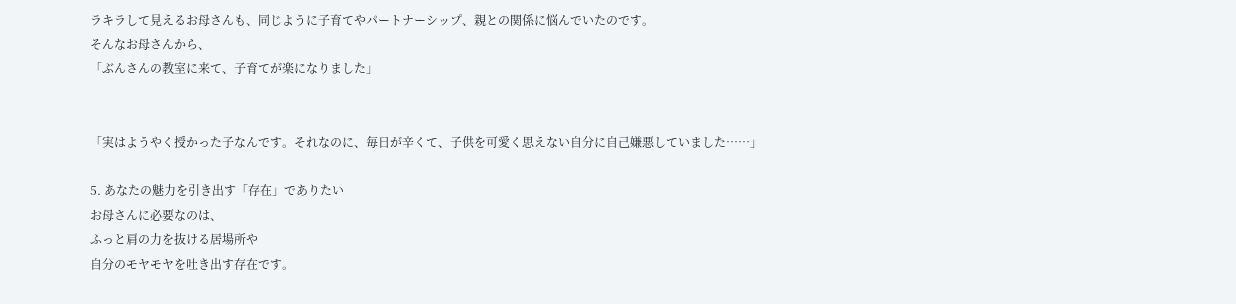ラキラして見えるお母さんも、同じように子育てやパートナーシップ、親との関係に悩んでいたのです。
そんなお母さんから、
「ぶんさんの教室に来て、子育てが楽になりました」


「実はようやく授かった子なんです。それなのに、毎日が辛くて、子供を可愛く思えない自分に自己嫌悪していました……」

5. あなたの魅力を引き出す「存在」でありたい
お母さんに必要なのは、
ふっと肩の力を抜ける居場所や
自分のモヤモヤを吐き出す存在です。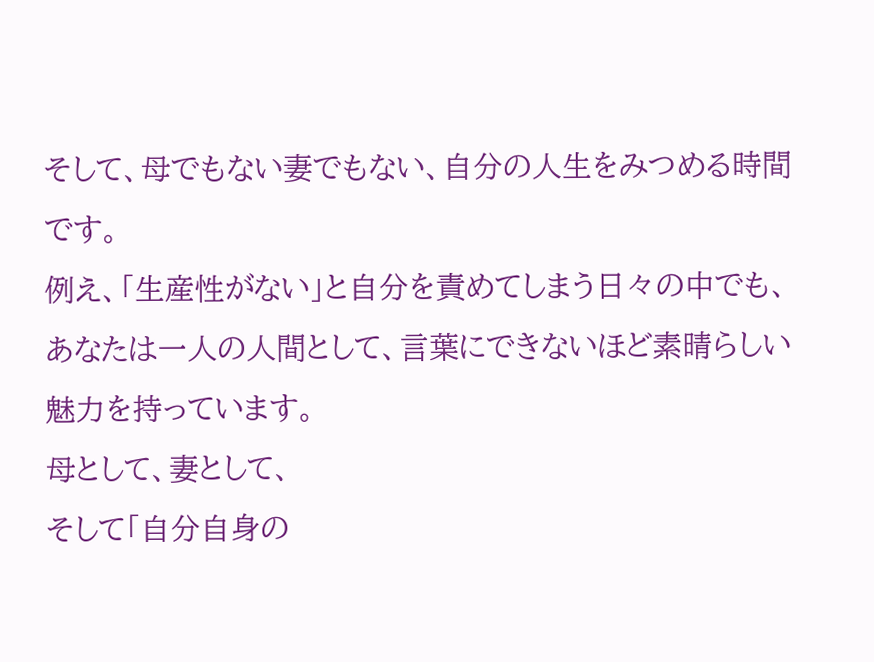そして、母でもない妻でもない、自分の人生をみつめる時間です。
例え、「生産性がない」と自分を責めてしまう日々の中でも、
あなたは一人の人間として、言葉にできないほど素晴らしい魅力を持っています。
母として、妻として、
そして「自分自身の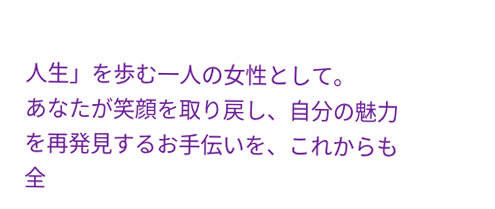人生」を歩む一人の女性として。
あなたが笑顔を取り戻し、自分の魅力を再発見するお手伝いを、これからも全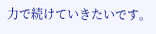力で続けていきたいです。